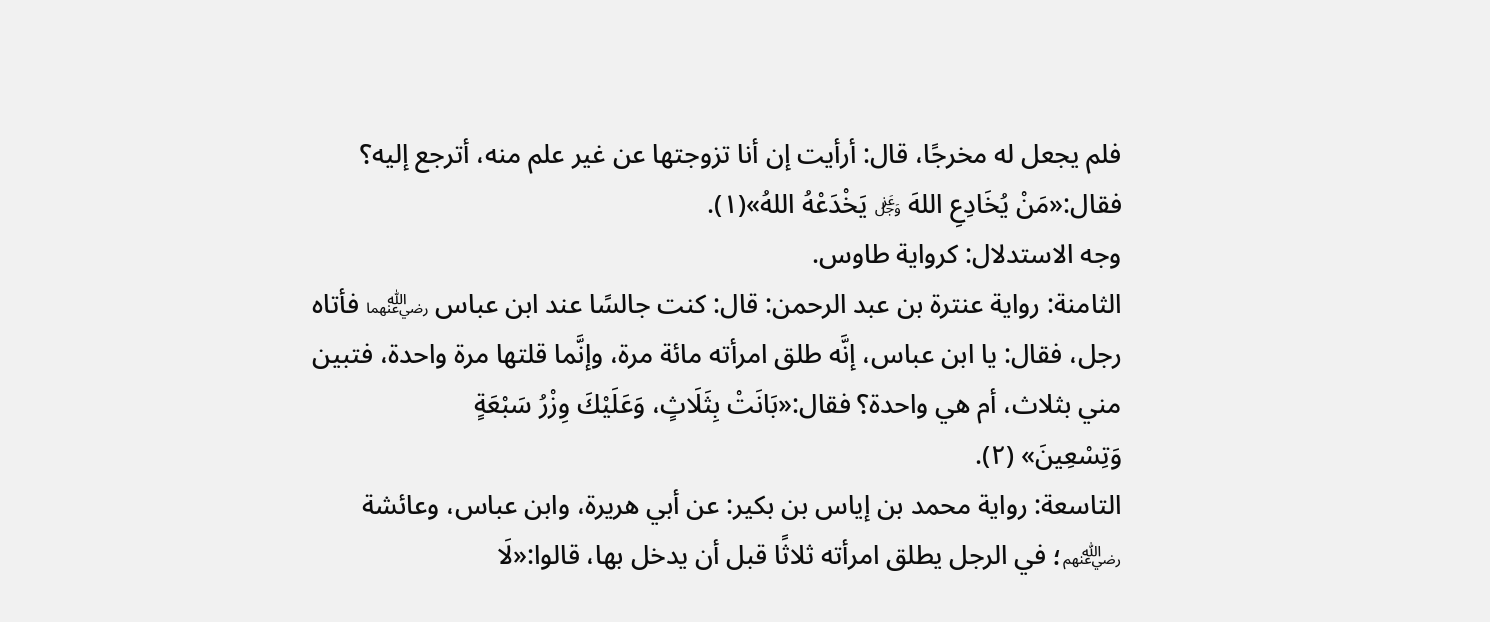فلم يجعل له مخرجًا، قال: أرأيت إن أنا تزوجتها عن غير علم منه، أترجع إليه؟ فقال:«مَنْ يُخَادِعِ اللهَ ﷿ يَخْدَعْهُ اللهُ»(١).
وجه الاستدلال: كرواية طاوس.
الثامنة: رواية عنترة بن عبد الرحمن: قال: كنت جالسًا عند ابن عباس ﵄ فأتاه رجل، فقال: يا ابن عباس، إنَّه طلق امرأته مائة مرة، وإنَّما قلتها مرة واحدة، فتبين مني بثلاث، أم هي واحدة؟ فقال:«بَانَتْ بِثَلَاثٍ، وَعَلَيْكَ وِزْرُ سَبْعَةٍ
وَتِسْعِينَ» (٢).
التاسعة: رواية محمد بن إياس بن بكير: عن أبي هريرة، وابن عباس، وعائشة ﵃؛ في الرجل يطلق امرأته ثلاثًا قبل أن يدخل بها، قالوا:«لَا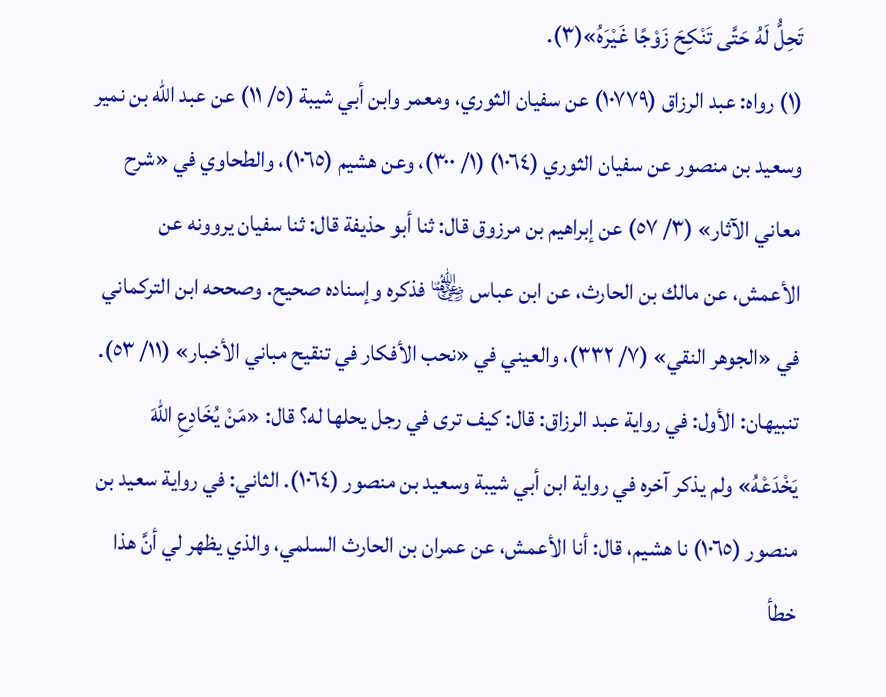تَحِلُّ لَهُ حَتَّى تَنْكِحَ زَوْجًا غَيْرَهُ»(٣).
(١) رواه: عبد الرزاق (١٠٧٧٩) عن سفيان الثوري، ومعمر وابن أبي شيبة (٥/ ١١) عن عبد الله بن نمير وسعيد بن منصور عن سفيان الثوري (١٠٦٤) (١/ ٣٠٠)، وعن هشيم (١٠٦٥)، والطحاوي في «شرح معاني الآثار» (٣/ ٥٧) عن إبراهيم بن مرزوق قال: ثنا أبو حذيفة قال: ثنا سفيان يروونه عن الأعمش، عن مالك بن الحارث، عن ابن عباس ﵄ فذكره وإسناده صحيح. وصححه ابن التركماني في «الجوهر النقي» (٧/ ٣٣٢)، والعيني في «نحب الأفكار في تنقيح مباني الأخبار» (١١/ ٥٣). تنبيهان: الأول: في رواية عبد الرزاق: قال: كيف ترى في رجل يحلها له؟ قال: «مَنْ يُخَادِعِ اللهَ يَخْدَعْهُ» ولم يذكر آخره في رواية ابن أبي شيبة وسعيد بن منصور (١٠٦٤). الثاني: في رواية سعيد بن منصور (١٠٦٥) نا هشيم، قال: أنا الأعمش، عن عمران بن الحارث السلمي، والذي يظهر لي أنَّ هذا خطأ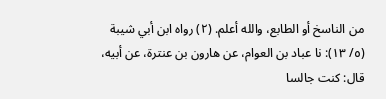من الناسخ أو الطابع، والله أعلم. (٢) رواه ابن أبي شيبة (٥/ ١٣): نا عباد بن العوام، عن هارون بن عنترة، عن أبيه، قال: كنت جالسا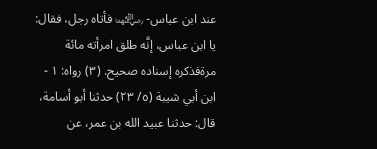عند ابن عباس- ﵄ فأتاه رجل، فقال: يا ابن عباس، إنَّه طلق امرأته مائة مرةفذكره إسناده صحيح. (٣) رواه: ١ - ابن أبي شيبة (٥/ ٢٣) حدثنا أبو أسامة، قال: حدثنا عبيد الله بن عمر، عن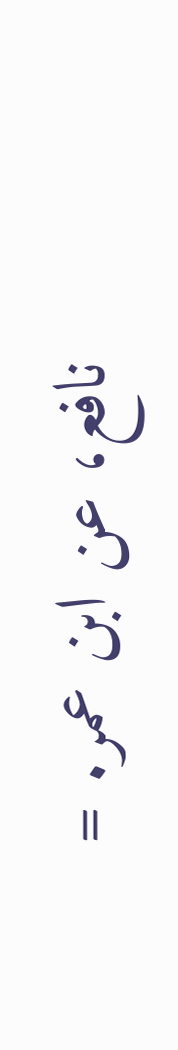نافع، عن ابن عمر. =